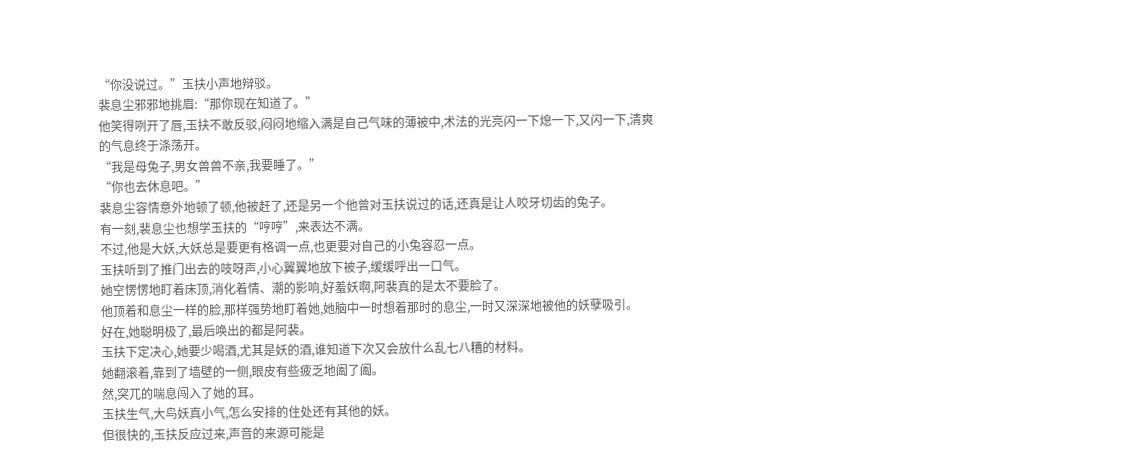“你没说过。”玉扶小声地辩驳。
裴息尘邪邪地挑眉:“那你现在知道了。”
他笑得咧开了唇,玉扶不敢反驳,闷闷地缩入满是自己气味的薄被中,术法的光亮闪一下熄一下,又闪一下,清爽的气息终于涤荡开。
“我是母兔子,男女兽兽不亲,我要睡了。”
“你也去休息吧。”
裴息尘容情意外地顿了顿,他被赶了,还是另一个他曾对玉扶说过的话,还真是让人咬牙切齿的兔子。
有一刻,裴息尘也想学玉扶的“哼哼”,来表达不满。
不过,他是大妖,大妖总是要更有格调一点,也更要对自己的小兔容忍一点。
玉扶听到了推门出去的吱呀声,小心翼翼地放下被子,缓缓呼出一口气。
她空愣愣地盯着床顶,消化着情、潮的影响,好羞妖啊,阿裴真的是太不要脸了。
他顶着和息尘一样的脸,那样强势地盯着她,她脑中一时想着那时的息尘,一时又深深地被他的妖孽吸引。
好在,她聪明极了,最后唤出的都是阿裴。
玉扶下定决心,她要少喝酒,尤其是妖的酒,谁知道下次又会放什么乱七八糟的材料。
她翻滚着,靠到了墙壁的一侧,眼皮有些疲乏地阖了阖。
然,突兀的喘息闯入了她的耳。
玉扶生气,大鸟妖真小气,怎么安排的住处还有其他的妖。
但很快的,玉扶反应过来,声音的来源可能是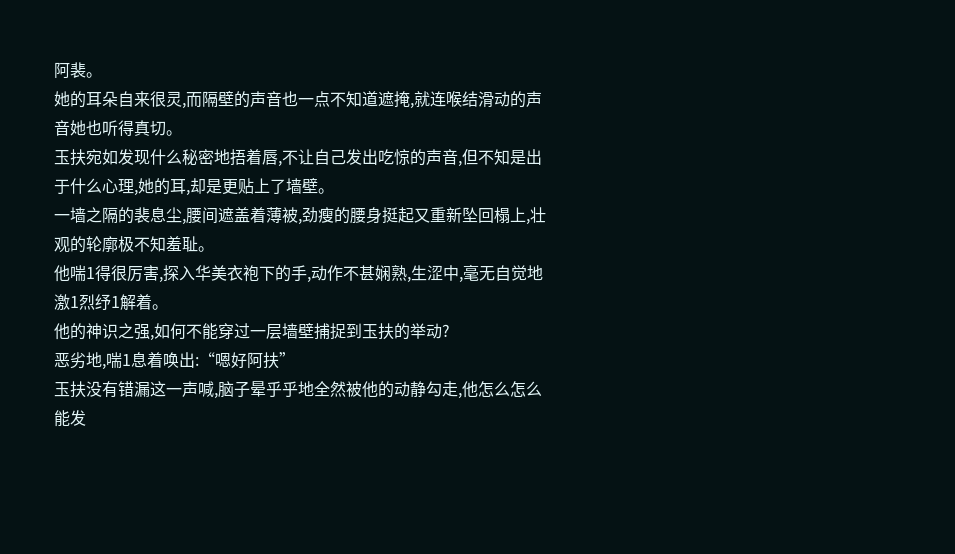阿裴。
她的耳朵自来很灵,而隔壁的声音也一点不知道遮掩,就连喉结滑动的声音她也听得真切。
玉扶宛如发现什么秘密地捂着唇,不让自己发出吃惊的声音,但不知是出于什么心理,她的耳,却是更贴上了墙壁。
一墙之隔的裴息尘,腰间遮盖着薄被,劲瘦的腰身挺起又重新坠回榻上,壮观的轮廓极不知羞耻。
他喘1得很厉害,探入华美衣袍下的手,动作不甚娴熟,生涩中,毫无自觉地激1烈纾1解着。
他的神识之强,如何不能穿过一层墙壁捕捉到玉扶的举动?
恶劣地,喘1息着唤出:“嗯好阿扶”
玉扶没有错漏这一声喊,脑子晕乎乎地全然被他的动静勾走,他怎么怎么能发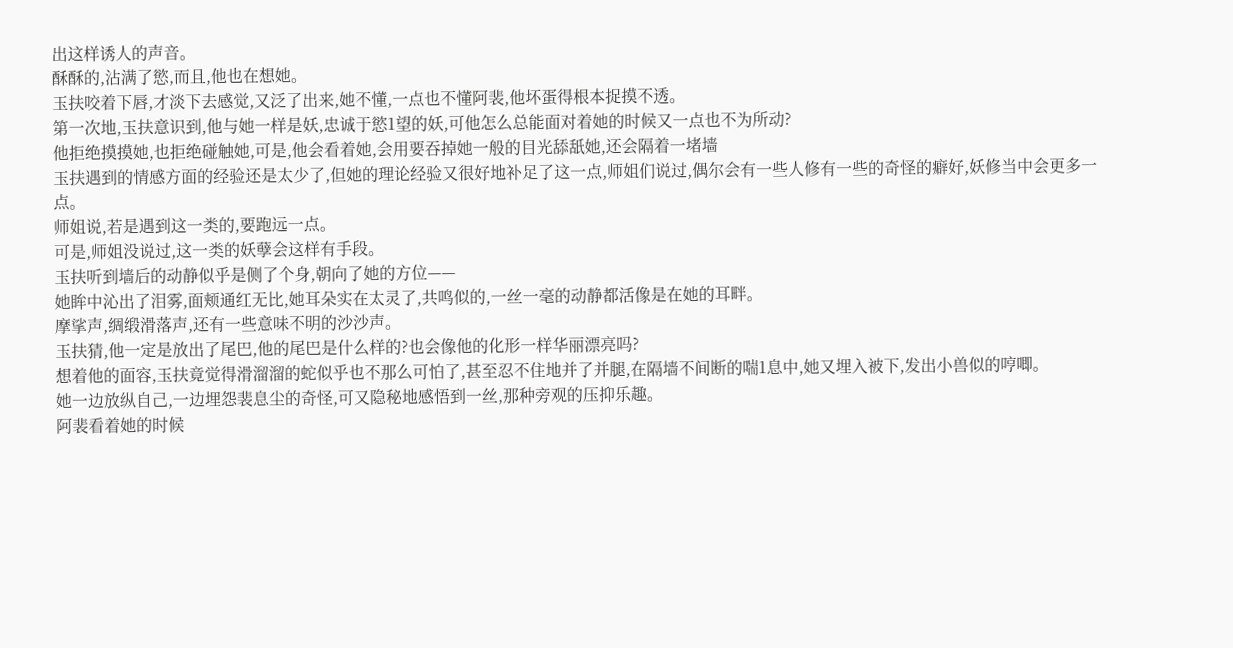出这样诱人的声音。
酥酥的,沾满了慾,而且,他也在想她。
玉扶咬着下唇,才淡下去感觉,又泛了出来,她不懂,一点也不懂阿裴,他坏蛋得根本捉摸不透。
第一次地,玉扶意识到,他与她一样是妖,忠诚于慾1望的妖,可他怎么总能面对着她的时候又一点也不为所动?
他拒绝摸摸她,也拒绝碰触她,可是,他会看着她,会用要吞掉她一般的目光舔舐她,还会隔着一堵墙
玉扶遇到的情感方面的经验还是太少了,但她的理论经验又很好地补足了这一点,师姐们说过,偶尔会有一些人修有一些的奇怪的癖好,妖修当中会更多一点。
师姐说,若是遇到这一类的,要跑远一点。
可是,师姐没说过,这一类的妖孽会这样有手段。
玉扶听到墙后的动静似乎是侧了个身,朝向了她的方位——
她眸中沁出了泪雾,面颊通红无比,她耳朵实在太灵了,共鸣似的,一丝一毫的动静都活像是在她的耳畔。
摩挲声,绸缎滑落声,还有一些意味不明的沙沙声。
玉扶猜,他一定是放出了尾巴,他的尾巴是什么样的?也会像他的化形一样华丽漂亮吗?
想着他的面容,玉扶竟觉得滑溜溜的蛇似乎也不那么可怕了,甚至忍不住地并了并腿,在隔墙不间断的喘1息中,她又埋入被下,发出小兽似的哼唧。
她一边放纵自己,一边埋怨裴息尘的奇怪,可又隐秘地感悟到一丝,那种旁观的压抑乐趣。
阿裴看着她的时候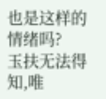也是这样的情绪吗?
玉扶无法得知,唯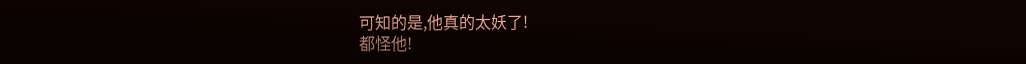可知的是,他真的太妖了!
都怪他!